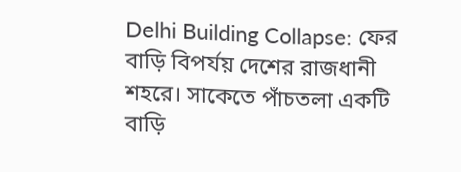Delhi Building Collapse: ফের বাড়ি বিপর্যয় দেশের রাজধানী শহরে। সাকেতে পাঁচতলা একটি বাড়ি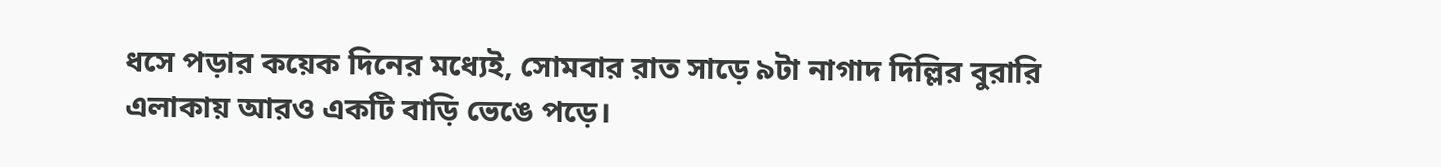ধসে পড়ার কয়েক দিনের মধ্যেই, সোমবার রাত সাড়ে ৯টা নাগাদ দিল্লির বুরারি এলাকায় আরও একটি বাড়ি ভেঙে পড়ে।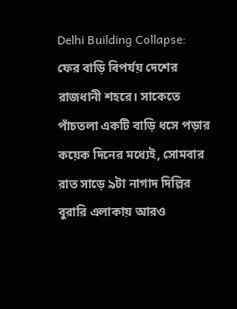Delhi Building Collapse: ফের বাড়ি বিপর্যয় দেশের রাজধানী শহরে। সাকেতে পাঁচতলা একটি বাড়ি ধসে পড়ার কয়েক দিনের মধ্যেই, সোমবার রাত সাড়ে ৯টা নাগাদ দিল্লির বুরারি এলাকায় আরও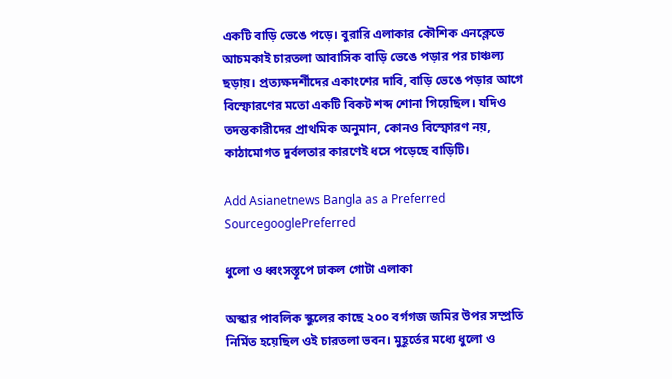একটি বাড়ি ভেঙে পড়ে। বুরারি এলাকার কৌশিক এনক্লেভে আচমকাই চারতলা আবাসিক বাড়ি ভেঙে পড়ার পর চাঞ্চল্য ছড়ায়। প্রত্যক্ষদর্শীদের একাংশের দাবি, বাড়ি ভেঙে পড়ার আগে বিস্ফোরণের মতো একটি বিকট শব্দ শোনা গিয়েছিল। যদিও তদন্তকারীদের প্রাথমিক অনুমান, কোনও বিস্ফোরণ নয়, কাঠামোগত দুর্বলতার কারণেই ধসে পড়েছে বাড়িটি।

Add Asianetnews Bangla as a Preferred SourcegooglePreferred

ধুলো ও ধ্বংসস্তূপে ঢাকল গোটা এলাকা

অস্কার পাবলিক স্কুলের কাছে ২০০ বর্গগজ জমির উপর সম্প্রতি নির্মিত হয়েছিল ওই চারতলা ভবন। মুহূর্তের মধ্যে ধুলো ও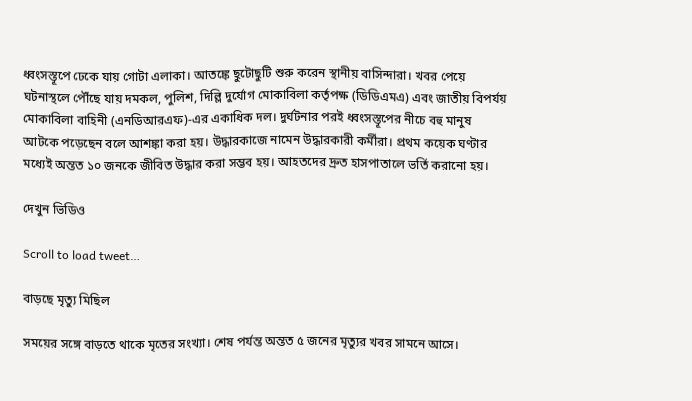ধ্বংসস্তূপে ঢেকে যায় গোটা এলাকা। আতঙ্কে ছুটোছুটি শুরু করেন স্থানীয় বাসিন্দারা। খবর পেয়ে ঘটনাস্থলে পৌঁছে যায় দমকল, পুলিশ, দিল্লি দুর্যোগ মোকাবিলা কর্তৃপক্ষ (ডিডিএমএ) এবং জাতীয় বিপর্যয় মোকাবিলা বাহিনী (এনডিআরএফ)-এর একাধিক দল। দুর্ঘটনার পরই ধ্বংসস্তূপের নীচে বহু মানুষ আটকে পড়েছেন বলে আশঙ্কা করা হয়। উদ্ধারকাজে নামেন উদ্ধারকারী কর্মীরা। প্রথম কয়েক ঘণ্টার মধ্যেই অন্তত ১০ জনকে জীবিত উদ্ধার করা সম্ভব হয়। আহতদের দ্রুত হাসপাতালে ভর্তি করানো হয়।

দেখুন ভিডিও

Scroll to load tweet…

বাড়ছে মৃত্যু মিছিল

সময়ের সঙ্গে বাড়তে থাকে মৃতের সংখ্যা। শেষ পর্যন্ত অন্তত ৫ জনের মৃত্যুর খবর সামনে আসে।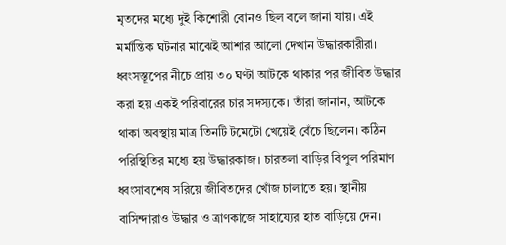মৃতদের মধ্যে দুই কিশোরী বোনও ছিল বলে জানা যায়। এই মর্মান্তিক ঘটনার মাঝেই আশার আলো দেখান উদ্ধারকারীরা। ধ্বংসস্তূপের নীচে প্রায় ৩০ ঘণ্টা আটকে থাকার পর জীবিত উদ্ধার করা হয় একই পরিবারের চার সদস্যকে। তাঁরা জানান, আটকে থাকা অবস্থায় মাত্র তিনটি টমেটো খেয়েই বেঁচে ছিলেন। কঠিন পরিস্থিতির মধ্যে হয় উদ্ধারকাজ। চারতলা বাড়ির বিপুল পরিমাণ ধ্বংসাবশেষ সরিয়ে জীবিতদের খোঁজ চালাতে হয়। স্থানীয় বাসিন্দারাও উদ্ধার ও ত্রাণকাজে সাহায্যের হাত বাড়িয়ে দেন।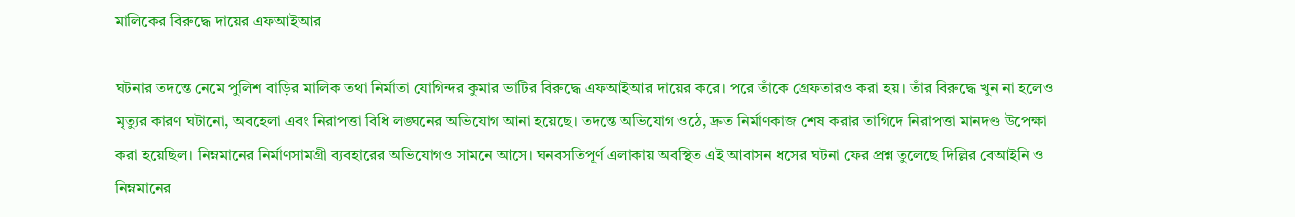মালিকের বিরুদ্ধে দায়ের এফআইআর

ঘটনার তদন্তে নেমে পুলিশ বাড়ির মালিক তথা নির্মাতা যোগিন্দর কুমার ভাটির বিরুদ্ধে এফআইআর দায়ের করে। পরে তাঁকে গ্রেফতারও করা হয়। তাঁর বিরুদ্ধে খুন না হলেও মৃত্যুর কারণ ঘটানো, অবহেলা এবং নিরাপত্তা বিধি লঙ্ঘনের অভিযোগ আনা হয়েছে। তদন্তে অভিযোগ ওঠে, দ্রুত নির্মাণকাজ শেষ করার তাগিদে নিরাপত্তা মানদণ্ড উপেক্ষা করা হয়েছিল। নিম্নমানের নির্মাণসামগ্রী ব্যবহারের অভিযোগও সামনে আসে। ঘনবসতিপূর্ণ এলাকায় অবস্থিত এই আবাসন ধসের ঘটনা ফের প্রশ্ন তুলেছে দিল্লির বেআইনি ও নিম্নমানের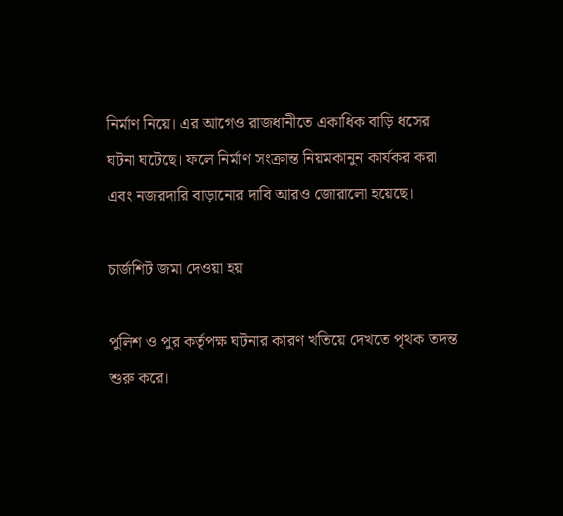নির্মাণ নিয়ে। এর আগেও রাজধানীতে একাধিক বাড়ি ধসের ঘটনা ঘটেছে। ফলে নির্মাণ সংক্রান্ত নিয়মকানুন কার্যকর করা এবং নজরদারি বাড়ানোর দাবি আরও জোরালো হয়েছে।

চার্জশিট জমা দেওয়া হয়

পুলিশ ও পুর কর্তৃপক্ষ ঘটনার কারণ খতিয়ে দেখতে পৃথক তদন্ত শুরু করে।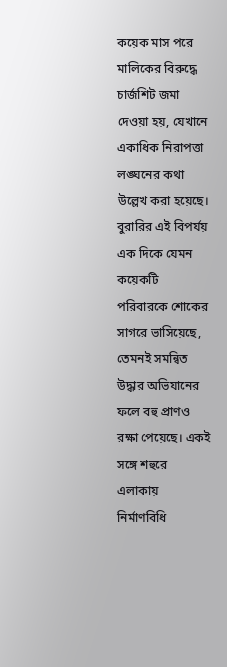কয়েক মাস পরে মালিকের বিরুদ্ধে চার্জশিট জমা দেওয়া হয়, যেখানে একাধিক নিরাপত্তা লঙ্ঘনের কথা উল্লেখ করা হয়েছে। বুরারির এই বিপর্যয় এক দিকে যেমন কয়েকটি পরিবারকে শোকের সাগরে ভাসিয়েছে, তেমনই সমন্বিত উদ্ধার অভিযানের ফলে বহু প্রাণও রক্ষা পেয়েছে। একই সঙ্গে শহুরে এলাকায় নির্মাণবিধি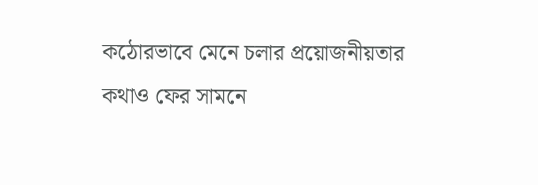কঠোরভাবে মেনে চলার প্রয়োজনীয়তার কথাও ফের সামনে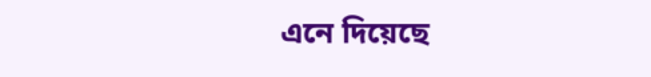এনে দিয়েছে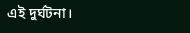এই দুর্ঘটনা।